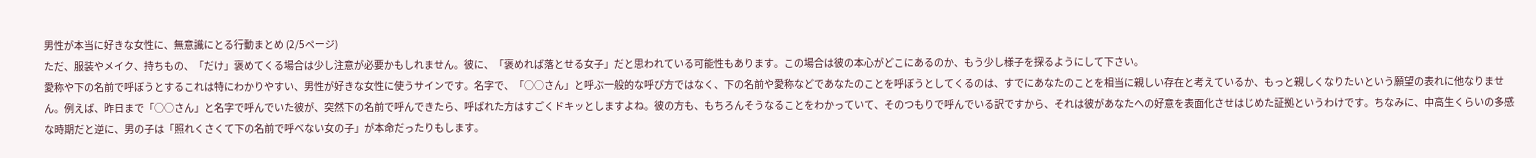男性が本当に好きな女性に、無意識にとる行動まとめ (2/5ページ)
ただ、服装やメイク、持ちもの、「だけ」褒めてくる場合は少し注意が必要かもしれません。彼に、「褒めれば落とせる女子」だと思われている可能性もあります。この場合は彼の本心がどこにあるのか、もう少し様子を探るようにして下さい。
愛称や下の名前で呼ぼうとするこれは特にわかりやすい、男性が好きな女性に使うサインです。名字で、「○○さん」と呼ぶ一般的な呼び方ではなく、下の名前や愛称などであなたのことを呼ぼうとしてくるのは、すでにあなたのことを相当に親しい存在と考えているか、もっと親しくなりたいという願望の表れに他なりません。例えば、昨日まで「○○さん」と名字で呼んでいた彼が、突然下の名前で呼んできたら、呼ばれた方はすごくドキッとしますよね。彼の方も、もちろんそうなることをわかっていて、そのつもりで呼んでいる訳ですから、それは彼があなたへの好意を表面化させはじめた証拠というわけです。ちなみに、中高生くらいの多感な時期だと逆に、男の子は「照れくさくて下の名前で呼べない女の子」が本命だったりもします。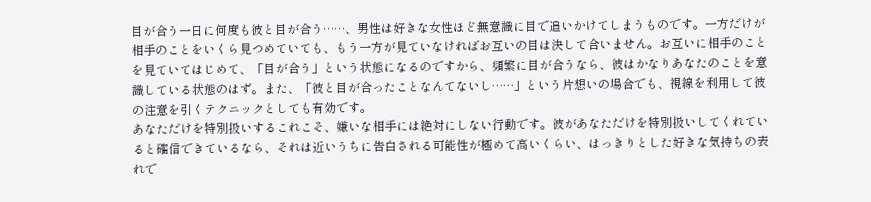目が合う一日に何度も彼と目が合う……、男性は好きな女性ほど無意識に目で追いかけてしまうものです。一方だけが相手のことをいくら見つめていても、もう一方が見ていなければお互いの目は決して合いません。お互いに相手のことを見ていてはじめて、「目が合う」という状態になるのですから、頻繁に目が合うなら、彼はかなりあなたのことを意識している状態のはず。また、「彼と目が合ったことなんてないし……」という片想いの場合でも、視線を利用して彼の注意を引くテクニックとしても有効です。
あなただけを特別扱いするこれこそ、嫌いな相手には絶対にしない行動です。彼があなただけを特別扱いしてくれていると確信できているなら、それは近いうちに告白される可能性が極めて高いくらい、はっきりとした好きな気持ちの表れで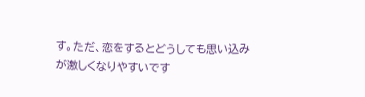す。ただ、恋をするとどうしても思い込みが激しくなりやすいです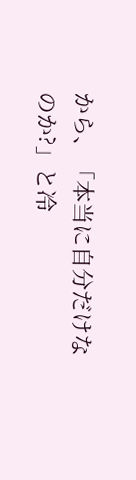から、「本当に自分だけなのか?」と冷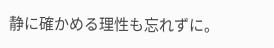静に確かめる理性も忘れずに。